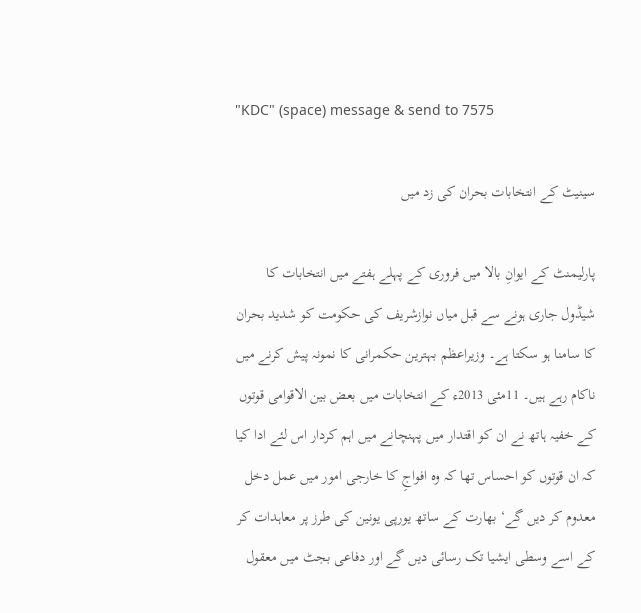"KDC" (space) message & send to 7575

سینیٹ کے انتخابات بحران کی زد میں

پارلیمنٹ کے ایوانِ بالا میں فروری کے پہلے ہفتے میں انتخابات کا شیڈول جاری ہونے سے قبل میاں نوازشریف کی حکومت کو شدید بحران کا سامنا ہو سکتا ہے۔ وزیراعظم بہترین حکمرانی کا نمونہ پیش کرنے میں ناکام رہے ہیں۔ 11مئی 2013ء کے انتخابات میں بعض بین الاقوامی قوتوں کے خفیہ ہاتھ نے ان کو اقتدار میں پہنچانے میں اہم کردار اس لئے ادا کیا کہ ان قوتوں کو احساس تھا کہ وہ افواجِ کا خارجی امور میں عمل دخل معدوم کر دیں گے‘ بھارت کے ساتھ یورپی یونین کی طرز پر معاہدات کر کے اسے وسطی ایشیا تک رسائی دیں گے اور دفاعی بجٹ میں معقول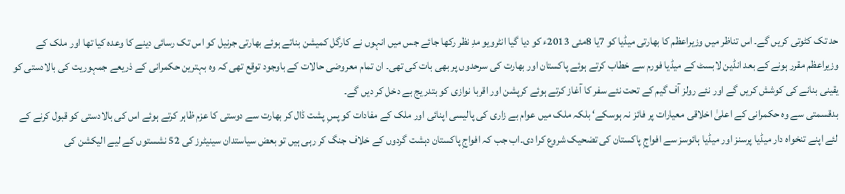حد تک کٹوتی کریں گے۔ اس تناظر میں وزیراعظم کا بھارتی میڈیا کو 7یا 8مئی 2013ء کو دیا گیا انٹرویو مدِ نظر رکھا جائے جس میں انہوں نے کارگل کمیشن بناتے ہوئے بھارتی جرنیل کو اس تک رسائی دینے کا وعدہ کیا تھا اور ملک کے وزیراعظم مقرر ہونے کے بعد انڈین لابسٹ کے میڈیا فورم سے خطاب کرتے ہوئے پاکستان اور بھارت کی سرحدوں پر بھی بات کی تھی۔ ان تمام معروضی حالات کے باوجود توقع تھی کہ وہ بہترین حکمرانی کے ذریعے جمہوریت کی بالادستی کو یقینی بنانے کی کوشش کریں گے اور نئے رولز آف گیم کے تحت نئے سفر کا آغاز کرتے ہوئے کرپشن اور اقربا نوازی کو بتدریج بے دخل کر دیں گے۔
بدقسمتی سے وہ حکمرانی کے اعلیٰ اخلاقی معیارات پر فائز نہ ہوسکے‘ بلکہ ملک میں عوام بے زاری کی پالیسی اپنائی اور ملک کے مفادات کو پسِ پشت ڈال کر بھارت سے دوستی کا عزم ظاہر کرتے ہوئے اس کی بالادستی کو قبول کرنے کے لئے اپنے تنخواہ دار میڈیا پرسنز اور میڈیا ہائوسز سے افواجِ پاکستان کی تضحیک شروع کرا دی۔اب جب کہ افواجِ پاکستان دہشت گردوں کے خلاف جنگ کر رہی ہیں تو بعض سیاستدان سینیٹرز کی 52 نشستوں کے لیے الیکشن کی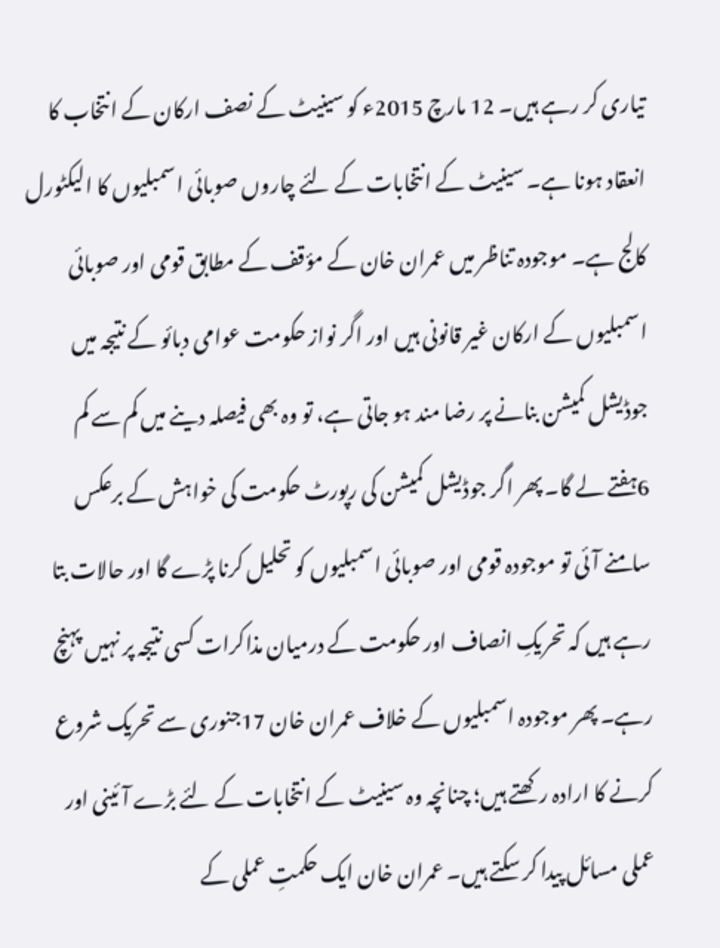تیاری کر رہے ہیں۔ 12 مارچ 2015ء کو سینیٹ کے نصف ارکان کے انتخاب کا انعقاد ہونا ہے۔ سینیٹ کے انتخابات کے لئے چاروں صوبائی اسمبلیوں کا الیکٹورل کالج ہے۔ موجودہ تناظر میں عمران خان کے مؤقف کے مطابق قومی اور صوبائی اسمبلیوں کے ارکان غیر قانونی ہیں اور اگر نواز حکومت عوامی دبائو کے نتیجہ میں جوڈیشل کمیشن بنانے پر رضا مند ہو جاتی ہے، تو وہ بھی فیصلہ دینے میں کم سے کم 6ہفتے لے گا۔ پھر اگر جوڈیشل کمیشن کی رپورٹ حکومت کی خواہش کے برعکس سامنے آئی تو موجودہ قومی اور صوبائی اسمبلیوں کو تحلیل کرنا پڑے گا اور حالات بتا رہے ہیں کہ تحریکِ انصاف اور حکومت کے درمیان مذاکرات کسی نتیجہ پر نہیں پہنچ رہے۔ پھر موجودہ اسمبلیوں کے خلاف عمران خان 17جنوری سے تحریک شروع کرنے کا ارادہ رکھتے ہیں؛ چنانچہ وہ سینیٹ کے انتخابات کے لئے بڑے آئینی اور عملی مسائل پیدا کر سکتے ہیں۔ عمران خان ایک حکمتِ عملی کے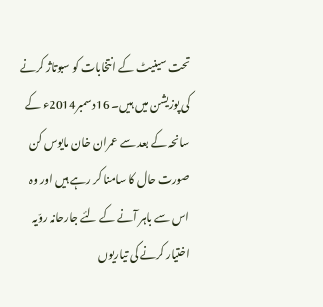تحت سینیٹ کے انتخابات کو سبوتاژ کرنے کی پوزیشن میں ہیں۔ 16دسمبر2014ء کے سانحہ کے بعد سے عمران خان مایوس کن صورت حال کا سامنا کر رہے ہیں اور وہ اس سے باہر آنے کے لئے جارحانہ روّیہ اختیار کرنے کی تیاریوں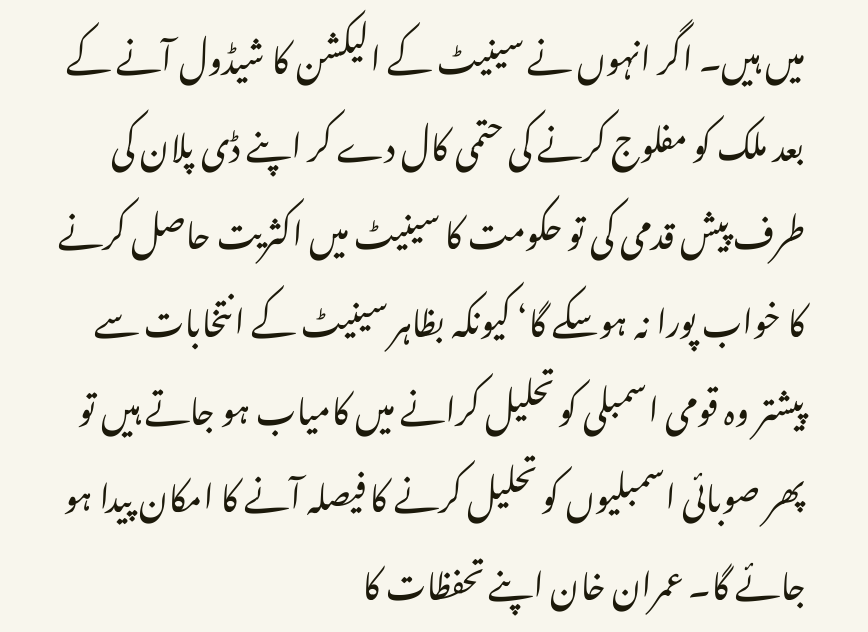میں ہیں۔ اگر انہوں نے سینیٹ کے الیکشن کا شیڈول آنے کے بعد ملک کو مفلوج کرنے کی حتمی کال دے کر اپنے ڈی پلان کی طرف پیش قدمی کی تو حکومت کا سینیٹ میں اکثریت حاصل کرنے کا خواب پورا نہ ہوسکے گا‘ کیونکہ بظاہر سینیٹ کے انتخابات سے پیشتر وہ قومی اسمبلی کو تحلیل کرانے میں کامیاب ہو جاتے ہیں تو پھر صوبائی اسمبلیوں کو تحلیل کرنے کا فیصلہ آنے کا امکان پیدا ہو جائے گا۔ عمران خان اپنے تحفظات کا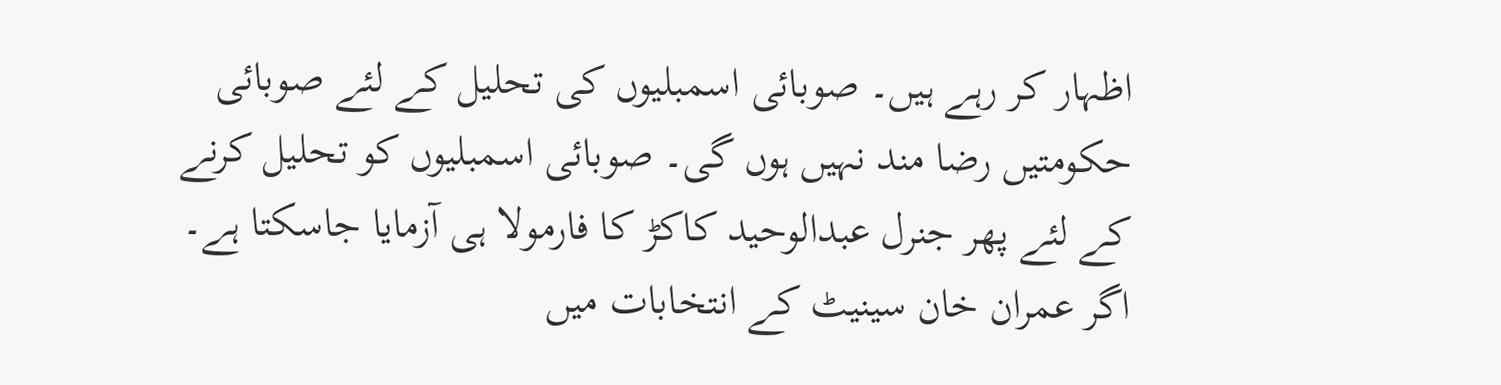اظہار کر رہے ہیں۔ صوبائی اسمبلیوں کی تحلیل کے لئے صوبائی حکومتیں رضا مند نہیں ہوں گی۔ صوبائی اسمبلیوں کو تحلیل کرنے کے لئے پھر جنرل عبدالوحید کاکڑ کا فارمولا ہی آزمایا جاسکتا ہے۔ اگر عمران خان سینیٹ کے انتخابات میں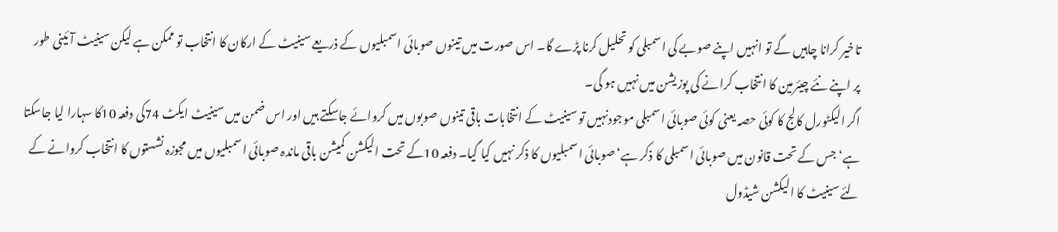تاخیر کرانا چاہیں گے تو انہیں اپنے صوبے کی اسمبلی کو تحلیل کرنا پڑے گا۔ اس صورت میں تینوں صوبائی اسمبلیوں کے ذریعے سینیٹ کے ارکان کا انتخاب تو ممکن ہے لیکن سینیٹ آئینی طور پر اپنے نئے چیئرمین کا انتخاب کرانے کی پوزیشن میں نہیں ہو گی۔
اگر الیکٹورل کالج کا کوئی حصہ یعنی کوئی صوبائی اسمبلی موجودنہیں تو سینیٹ کے انتخابات باقی تینوں صوبوں میں کروائے جاسکتے ہیں اور اس ضمن میں سینیٹ ایکٹ 74کی دفعہ 10کا سہارا لیا جاسکتا ہے‘ جس کے تحت قانون میں صوبائی اسمبلی کا ذکر ہے‘ صوبائی اسمبلیوں کا ذکر نہیں کیا گیا۔ دفعہ 10کے تحت الیکشن کمیشن باقی ماندہ صوبائی اسمبلیوں میں مجوزہ نشستوں کا انتخاب کروانے کے لئے سینیٹ کا الیکشن شیڈول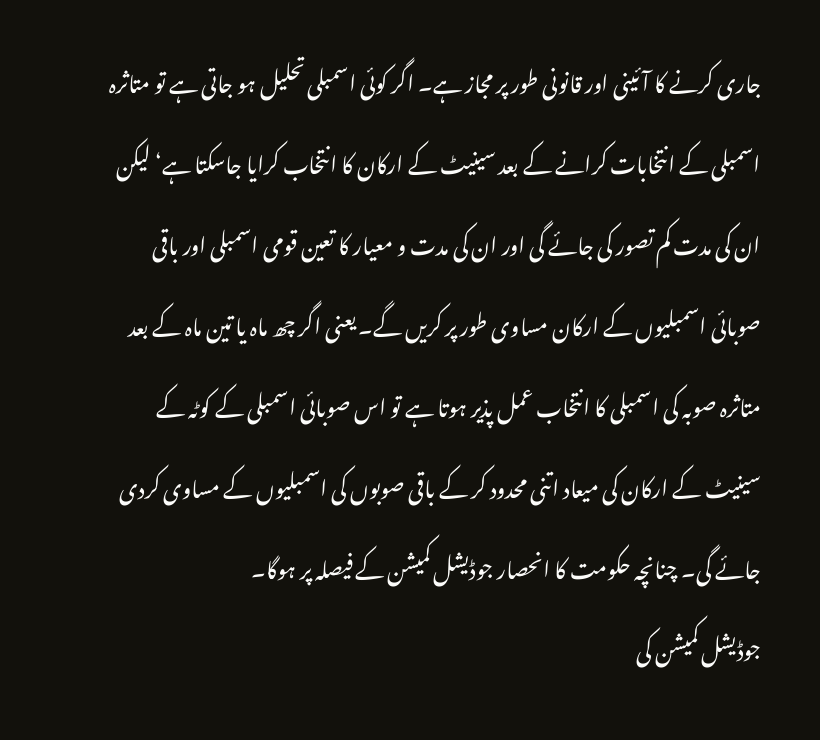جاری کرنے کا آئینی اور قانونی طور پر مجاز ہے۔ اگر کوئی اسمبلی تحلیل ہو جاتی ہے تو متاثرہ اسمبلی کے انتخابات کرانے کے بعد سینیٹ کے ارکان کا انتخاب کرایا جاسکتا ہے‘ لیکن ان کی مدت کم تصور کی جائے گی اور ان کی مدت و معیار کا تعین قومی اسمبلی اور باقی صوبائی اسمبلیوں کے ارکان مساوی طور پر کریں گے۔ یعنی اگر چھ ماہ یا تین ماہ کے بعد متاثرہ صوبہ کی اسمبلی کا انتخاب عمل پذیر ہوتا ہے تو اس صوبائی اسمبلی کے کوٹہ کے سینیٹ کے ارکان کی میعاد اتنی محدود کر کے باقی صوبوں کی اسمبلیوں کے مساوی کردی جائے گی۔ چنانچہ حکومت کا انحصار جوڈیشل کمیشن کے فیصلہ پر ہوگا۔
جوڈیشل کمیشن کی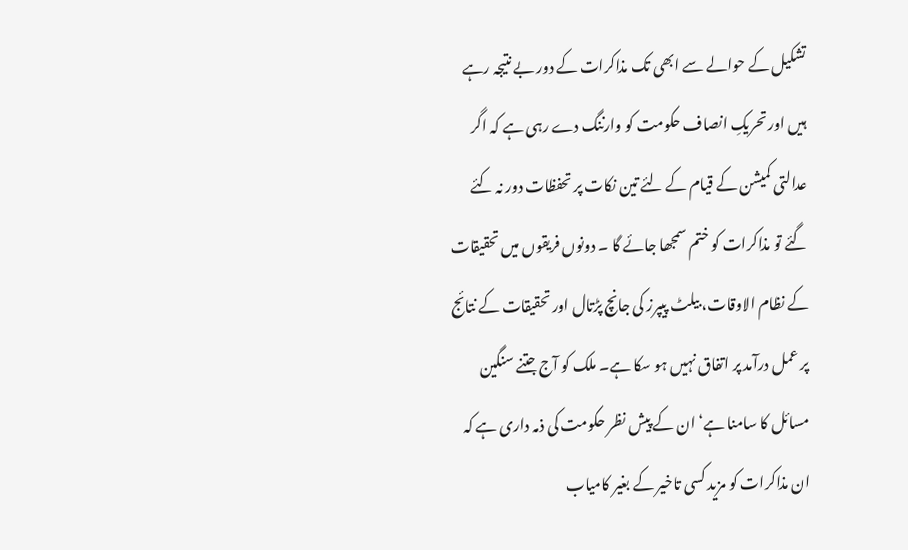تشکیل کے حوالے سے ابھی تک مذاکرات کے دور بے نتیجہ رہے ہیں اور تحریکِ انصاف حکومت کو وارننگ دے رہی ہے کہ اگر عدالتی کمیشن کے قیام کے لئے تین نکات پر تحفظات دور نہ کئے گئے تو مذاکرات کو ختم سمجھا جائے گا ۔ دونوں فریقوں میں تحقیقات کے نظام الاوقات، بیلٹ پیپرز کی جانچ پڑتال اور تحقیقات کے نتائج پر عمل درآمد پر اتفاق نہیں ہو سکا ہے۔ ملک کو آج جتنے سنگین مسائل کا سامنا ہے‘ ان کے پیش نظر حکومت کی ذمہ داری ہے کہ ان مذاکرات کو مزید کسی تاخیر کے بغیر کامیاب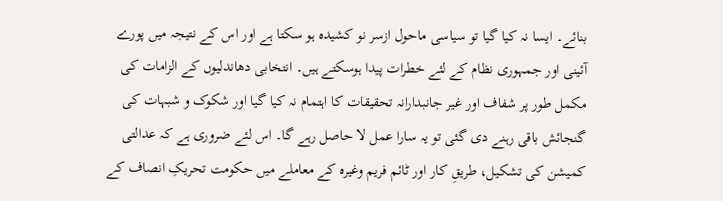بنائے۔ ایسا نہ کیا گیا تو سیاسی ماحول ازسر نو کشیدہ ہو سکتا ہے اور اس کے نتیجہ میں پورے آئینی اور جمہوری نظام کے لئے خطرات پیدا ہوسکتے ہیں۔ انتخابی دھاندلیوں کے الزامات کی مکمل طور پر شفاف اور غیر جانبدارانہ تحقیقات کا اہتمام نہ کیا گیا اور شکوک و شبہات کی گنجائش باقی رہنے دی گئی تو یہ سارا عمل لا حاصل رہے گا۔ اس لئے ضروری ہے کہ عدالتی کمیشن کی تشکیل، طریقِ کار اور ٹائم فریم وغیرہ کے معاملے میں حکومت تحریکِ انصاف کے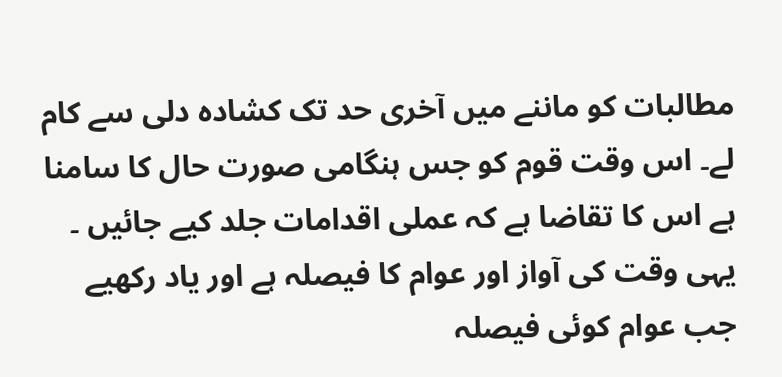مطالبات کو ماننے میں آخری حد تک کشادہ دلی سے کام لے۔ اس وقت قوم کو جس ہنگامی صورت حال کا سامنا ہے اس کا تقاضا ہے کہ عملی اقدامات جلد کیے جائیں ۔ یہی وقت کی آواز اور عوام کا فیصلہ ہے اور یاد رکھیے جب عوام کوئی فیصلہ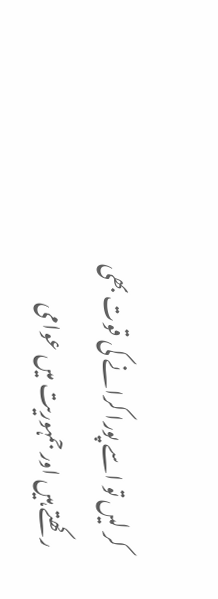کر لیں تو اسے پورا کرانے کی قوت بھی رکھتے ہیں اور جمہوریت میں عوامی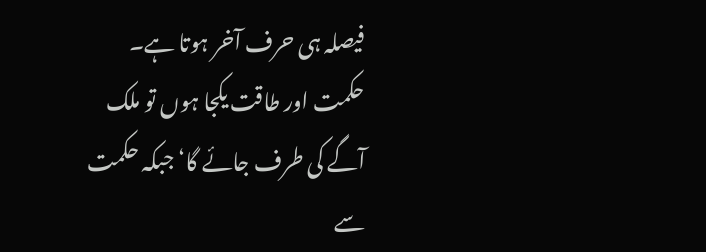فیصلہ ہی حرف آخر ہوتا ہے۔ حکمت اور طاقت یکجا ہوں تو ملک آگے کی طرف جائے گا‘ جبکہ حکمت سے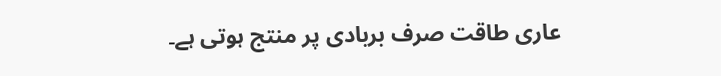عاری طاقت صرف بربادی پر منتج ہوتی ہے۔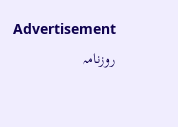Advertisement
روزنامہ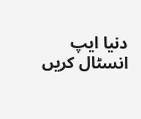دنیا ایپ انسٹال کریں